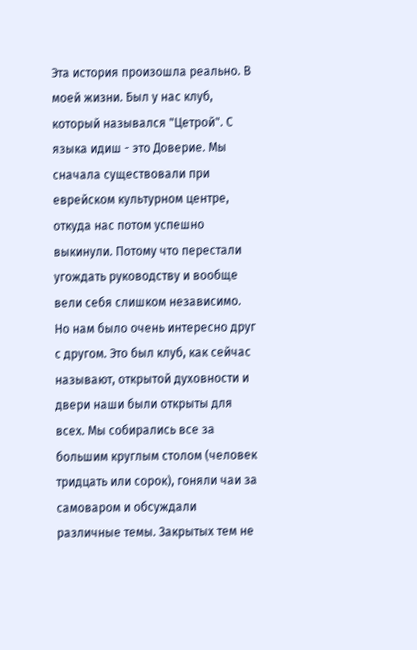Эта история произошла реально. В моей жизни. Был у нас клуб, который назывался "Цетрой". С языка идиш - это Доверие. Мы сначала существовали при еврейском культурном центре, откуда нас потом успешно выкинули. Потому что перестали угождать руководству и вообще вели себя слишком независимо.
Но нам было очень интересно друг с другом. Это был клуб, как сейчас называют, открытой духовности и двери наши были открыты для всех. Мы собирались все за большим круглым столом (человек тридцать или сорок), гоняли чаи за самоваром и обсуждали различные темы. Закрытых тем не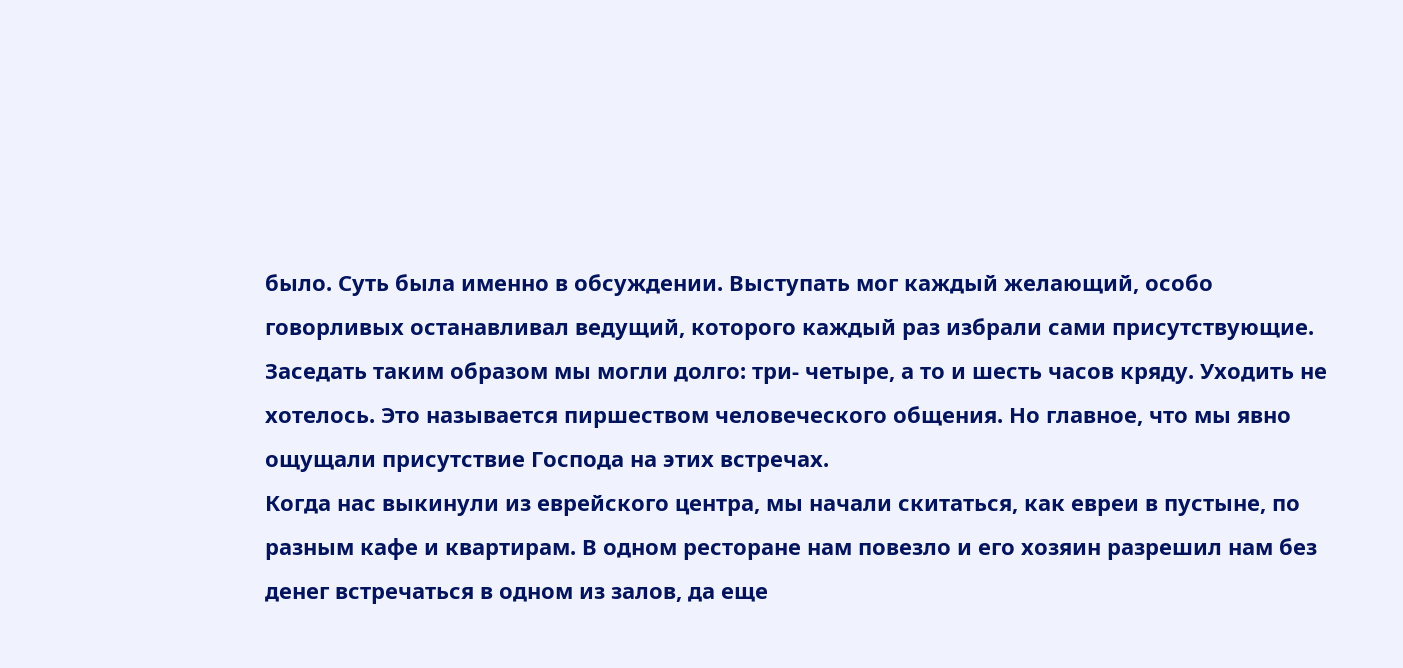было. Суть была именно в обсуждении. Выступать мог каждый желающий, особо говорливых останавливал ведущий, которого каждый раз избрали сами присутствующие. Заседать таким образом мы могли долго: три- четыре, а то и шесть часов кряду. Уходить не хотелось. Это называется пиршеством человеческого общения. Но главное, что мы явно ощущали присутствие Господа на этих встречах.
Когда нас выкинули из еврейского центра, мы начали скитаться, как евреи в пустыне, по разным кафе и квартирам. В одном ресторане нам повезло и его хозяин разрешил нам без денег встречаться в одном из залов, да еще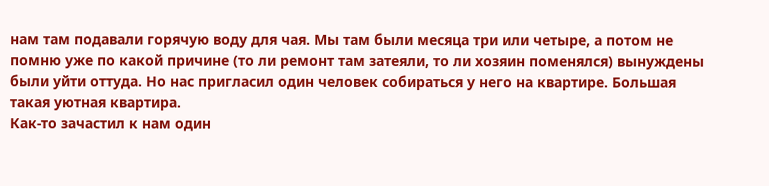нам там подавали горячую воду для чая. Мы там были месяца три или четыре, а потом не помню уже по какой причине (то ли ремонт там затеяли, то ли хозяин поменялся) вынуждены были уйти оттуда. Но нас пригласил один человек собираться у него на квартире. Большая такая уютная квартира.
Как-то зачастил к нам один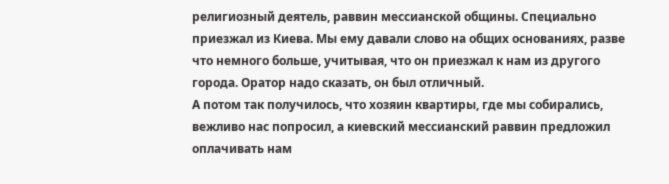религиозный деятель, раввин мессианской общины. Специально приезжал из Киева. Мы ему давали слово на общих основаниях, разве что немного больше, учитывая, что он приезжал к нам из другого города. Оратор надо сказать, он был отличный.
А потом так получилось, что хозяин квартиры, где мы собирались, вежливо нас попросил, а киевский мессианский раввин предложил оплачивать нам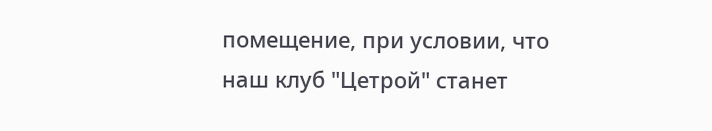помещение, при условии, что наш клуб "Цетрой" станет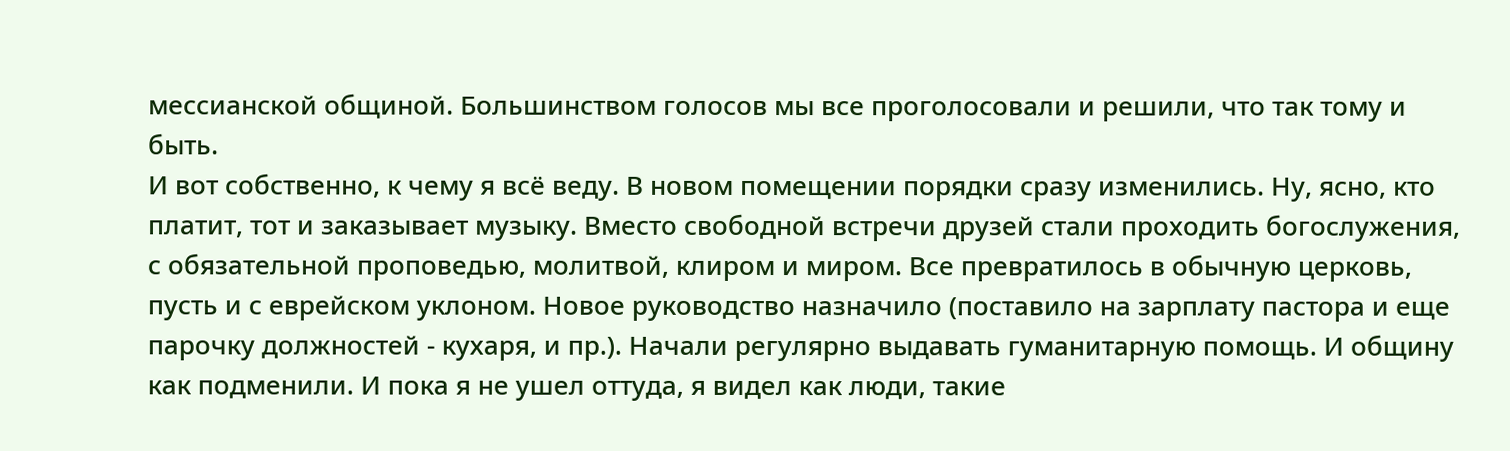мессианской общиной. Большинством голосов мы все проголосовали и решили, что так тому и быть.
И вот собственно, к чему я всё веду. В новом помещении порядки сразу изменились. Ну, ясно, кто платит, тот и заказывает музыку. Вместо свободной встречи друзей стали проходить богослужения, с обязательной проповедью, молитвой, клиром и миром. Все превратилось в обычную церковь, пусть и с еврейском уклоном. Новое руководство назначило (поставило на зарплату пастора и еще парочку должностей - кухаря, и пр.). Начали регулярно выдавать гуманитарную помощь. И общину как подменили. И пока я не ушел оттуда, я видел как люди, такие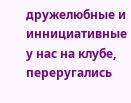дружелюбные и иннициативные у нас на клубе, переругались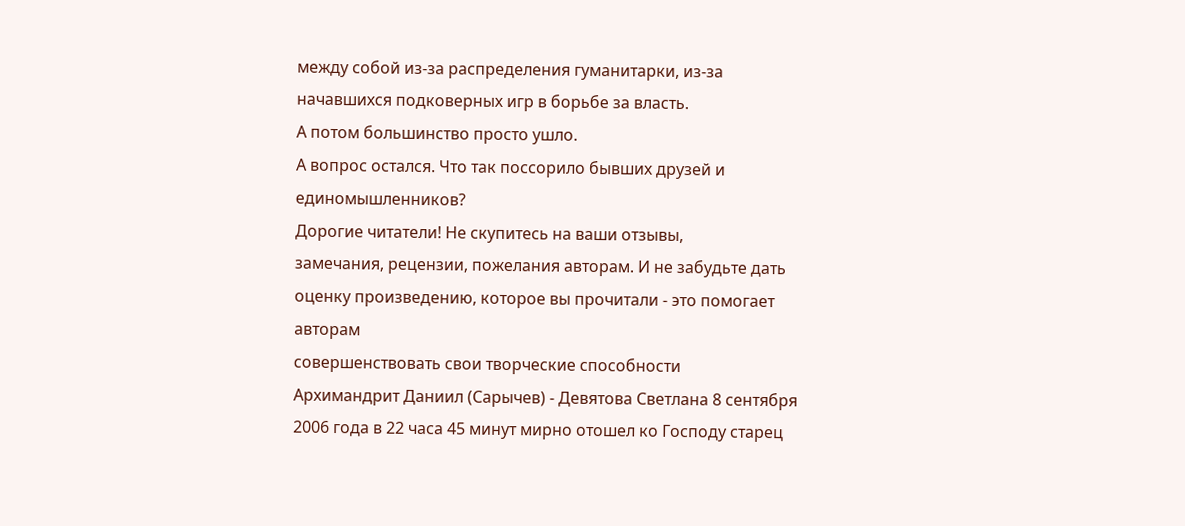между собой из-за распределения гуманитарки, из-за начавшихся подковерных игр в борьбе за власть.
А потом большинство просто ушло.
А вопрос остался. Что так поссорило бывших друзей и единомышленников?
Дорогие читатели! Не скупитесь на ваши отзывы,
замечания, рецензии, пожелания авторам. И не забудьте дать
оценку произведению, которое вы прочитали - это помогает авторам
совершенствовать свои творческие способности
Архимандрит Даниил (Сарычев) - Девятова Светлана 8 сентября 2006 года в 22 часа 45 минут мирно отошел ко Господу старец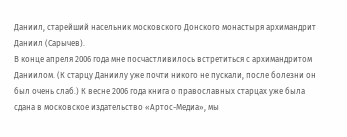Даниил, старейший насельник московского Донского монастыря архимандрит Даниил (Сарычев).
В конце апреля 2006 года мне посчастливилось встретиться с архимандритом Даниилом. (К старцу Даниилу уже почти никого не пускали, после болезни он был очень слаб.) К весне 2006 года книга о православных старцах уже была сдана в московское издательство «Артос-Медиа», мы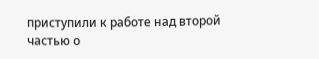приступили к работе над второй частью о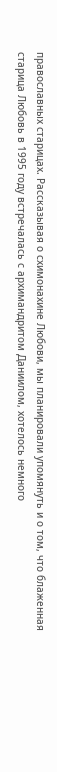православных старицах. Рассказывая о схимонахине Любови, мы планировали упомянуть и о том, что блаженная старица Любовь в 1995 году встречалась с архимандритом Даниилом, хотелось немного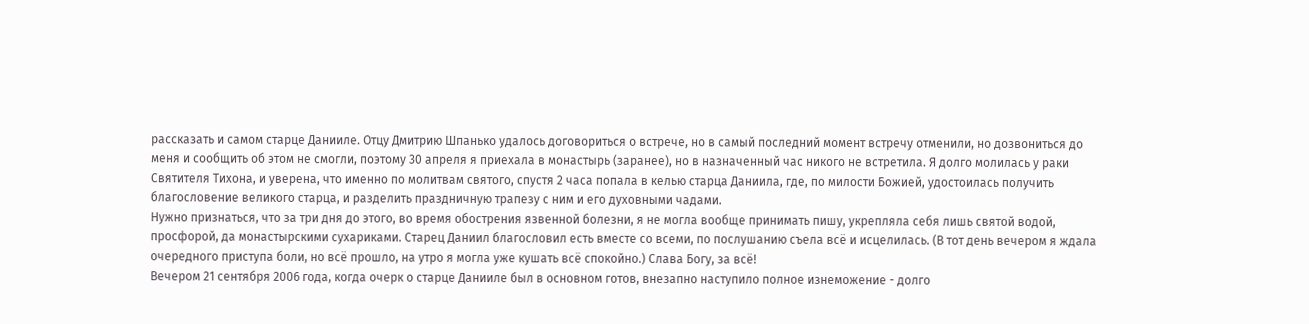рассказать и самом старце Данииле. Отцу Дмитрию Шпанько удалось договориться о встрече, но в самый последний момент встречу отменили, но дозвониться до меня и сообщить об этом не смогли, поэтому 30 апреля я приехала в монастырь (заранее), но в назначенный час никого не встретила. Я долго молилась у раки Святителя Тихона, и уверена, что именно по молитвам святого, спустя 2 часа попала в келью старца Даниила, где, по милости Божией, удостоилась получить благословение великого старца, и разделить праздничную трапезу с ним и его духовными чадами.
Нужно признаться, что за три дня до этого, во время обострения язвенной болезни, я не могла вообще принимать пишу, укрепляла себя лишь святой водой, просфорой, да монастырскими сухариками. Старец Даниил благословил есть вместе со всеми, по послушанию съела всё и исцелилась. (В тот день вечером я ждала очередного приступа боли, но всё прошло, на утро я могла уже кушать всё спокойно.) Слава Богу, за всё!
Вечером 21 сентября 2006 года, когда очерк о старце Данииле был в основном готов, внезапно наступило полное изнеможение - долго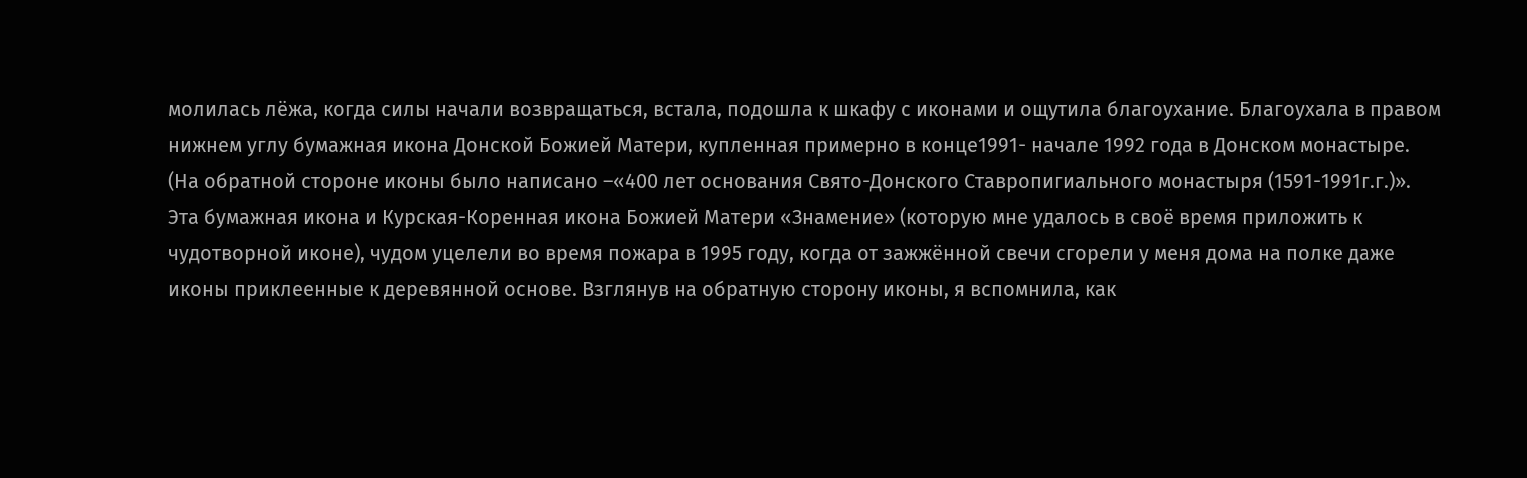молилась лёжа, когда силы начали возвращаться, встала, подошла к шкафу с иконами и ощутила благоухание. Благоухала в правом нижнем углу бумажная икона Донской Божией Матери, купленная примерно в конце1991- начале 1992 года в Донском монастыре. (На обратной стороне иконы было написано –«400 лет основания Свято-Донского Ставропигиального монастыря (1591-1991г.г.)». Эта бумажная икона и Курская-Коренная икона Божией Матери «Знамение» (которую мне удалось в своё время приложить к чудотворной иконе), чудом уцелели во время пожара в 1995 году, когда от зажжённой свечи сгорели у меня дома на полке даже иконы приклеенные к деревянной основе. Взглянув на обратную сторону иконы, я вспомнила, как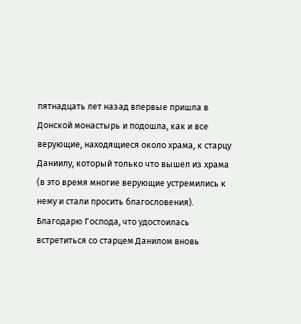пятнадцать лет назад впервые пришла в Донской монастырь и подошла, как и все верующие, находящиеся около храма, к старцу Даниилу, который только что вышел из храма (в это время многие верующие устремились к нему и стали просить благословения). Благодарю Господа, что удостоилась встретиться со старцем Данилом вновь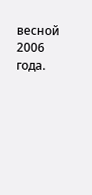весной 2006 года.